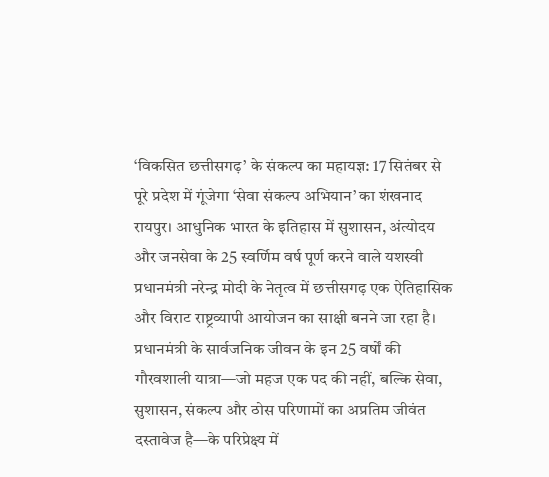‘विकसित छत्तीसगढ़’ के संकल्प का महायज्ञ: 17 सितंबर से पूरे प्रदेश में गूंजेगा ‘सेवा संकल्प अभियान’ का शंखनाद
रायपुर। आधुनिक भारत के इतिहास में सुशासन, अंत्योदय और जनसेवा के 25 स्वर्णिम वर्ष पूर्ण करने वाले यशस्वी प्रधानमंत्री नरेन्द्र मोदी के नेतृत्व में छत्तीसगढ़ एक ऐतिहासिक और विराट राष्ट्रव्यापी आयोजन का साक्षी बनने जा रहा है। प्रधानमंत्री के सार्वजनिक जीवन के इन 25 वर्षों की गौरवशाली यात्रा—जो महज एक पद की नहीं, बल्कि सेवा, सुशासन, संकल्प और ठोस परिणामों का अप्रतिम जीवंत दस्तावेज है—के परिप्रेक्ष्य में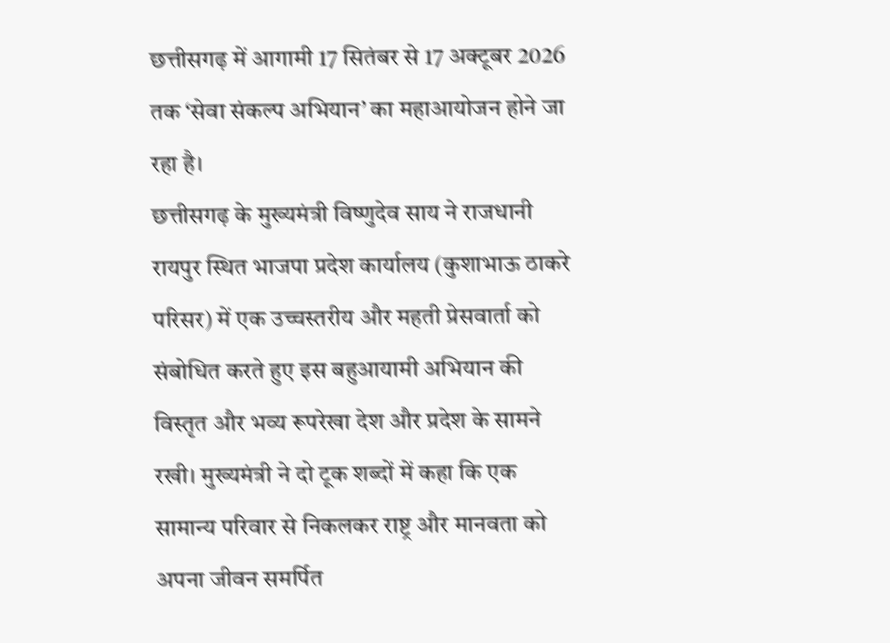छत्तीसगढ़ में आगामी 17 सितंबर से 17 अक्टूबर 2026 तक ‘सेवा संकल्प अभियान’ का महाआयोजन होने जा रहा है।
छत्तीसगढ़ के मुख्यमंत्री विष्णुदेव साय ने राजधानी रायपुर स्थित भाजपा प्रदेश कार्यालय (कुशाभाऊ ठाकरे परिसर) में एक उच्चस्तरीय और महती प्रेसवार्ता को संबोधित करते हुए इस बहुआयामी अभियान की विस्तृत और भव्य रूपरेखा देश और प्रदेश के सामने रखी। मुख्यमंत्री ने दो टूक शब्दों में कहा कि एक सामान्य परिवार से निकलकर राष्ट्र और मानवता को अपना जीवन समर्पित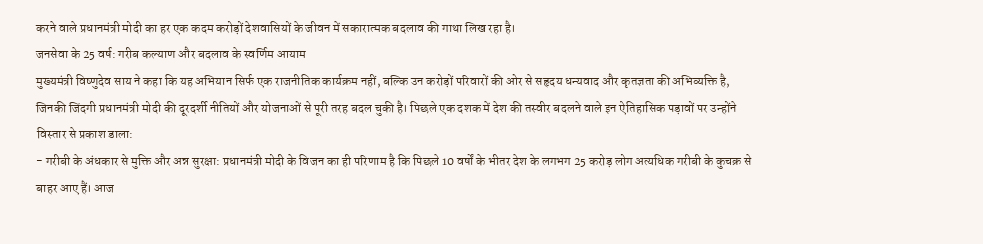करने वाले प्रधानमंत्री मोदी का हर एक कदम करोड़ों देशवासियों के जीवन में सकारात्मक बदलाव की गाथा लिख रहा है।
जनसेवा के 25 वर्ष: गरीब कल्याण और बदलाव के स्वर्णिम आयाम
मुख्यमंत्री विष्णुदेव साय ने कहा कि यह अभियान सिर्फ एक राजनीतिक कार्यक्रम नहीं, बल्कि उन करोड़ों परिवारों की ओर से सहृदय धन्यवाद और कृतज्ञता की अभिव्यक्ति है, जिनकी जिंदगी प्रधानमंत्री मोदी की दूरदर्शी नीतियों और योजनाओं से पूरी तरह बदल चुकी है। पिछले एक दशक में देश की तस्वीर बदलने वाले इन ऐतिहासिक पड़ावों पर उन्होंने विस्तार से प्रकाश डाला:
- गरीबी के अंधकार से मुक्ति और अन्न सुरक्षा: प्रधानमंत्री मोदी के विजन का ही परिणाम है कि पिछले 10 वर्षों के भीतर देश के लगभग 25 करोड़ लोग अत्यधिक गरीबी के कुचक्र से बाहर आए हैं। आज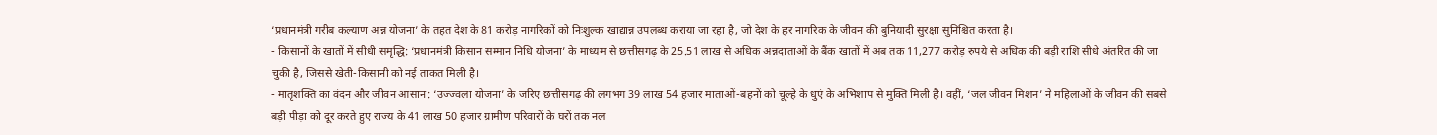‘प्रधानमंत्री गरीब कल्याण अन्न योजना’ के तहत देश के 81 करोड़ नागरिकों को निःशुल्क खाद्यान्न उपलब्ध कराया जा रहा है, जो देश के हर नागरिक के जीवन की बुनियादी सुरक्षा सुनिश्चित करता है।
- किसानों के खातों में सीधी समृद्धि: ‘प्रधानमंत्री किसान सम्मान निधि योजना’ के माध्यम से छत्तीसगढ़ के 25.51 लाख से अधिक अन्नदाताओं के बैंक खातों में अब तक 11,277 करोड़ रुपये से अधिक की बड़ी राशि सीधे अंतरित की जा चुकी है, जिससे खेती-किसानी को नई ताकत मिली है।
- मातृशक्ति का वंदन और जीवन आसान: ‘उज्ज्वला योजना’ के जरिए छत्तीसगढ़ की लगभग 39 लाख 54 हजार माताओं-बहनों को चूल्हे के धुएं के अभिशाप से मुक्ति मिली है। वहीं, ‘जल जीवन मिशन’ ने महिलाओं के जीवन की सबसे बड़ी पीड़ा को दूर करते हुए राज्य के 41 लाख 50 हजार ग्रामीण परिवारों के घरों तक नल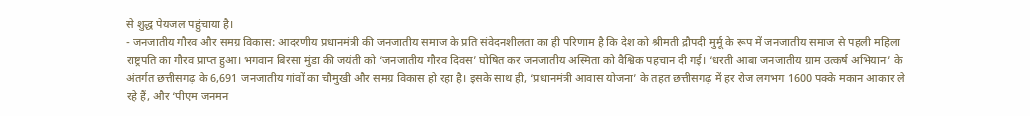से शुद्ध पेयजल पहुंचाया है।
- जनजातीय गौरव और समग्र विकास: आदरणीय प्रधानमंत्री की जनजातीय समाज के प्रति संवेदनशीलता का ही परिणाम है कि देश को श्रीमती द्रौपदी मुर्मू के रूप में जनजातीय समाज से पहली महिला राष्ट्रपति का गौरव प्राप्त हुआ। भगवान बिरसा मुंडा की जयंती को ‘जनजातीय गौरव दिवस’ घोषित कर जनजातीय अस्मिता को वैश्विक पहचान दी गई। ‘धरती आबा जनजातीय ग्राम उत्कर्ष अभियान’ के अंतर्गत छत्तीसगढ़ के 6,691 जनजातीय गांवों का चौमुखी और समग्र विकास हो रहा है। इसके साथ ही, ‘प्रधानमंत्री आवास योजना’ के तहत छत्तीसगढ़ में हर रोज लगभग 1600 पक्के मकान आकार ले रहे हैं, और ‘पीएम जनमन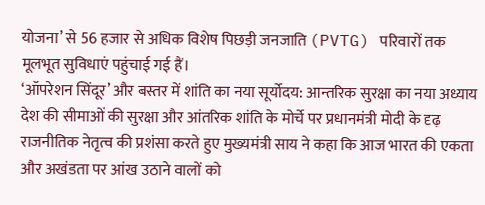योजना’ से 56 हजार से अधिक विशेष पिछड़ी जनजाति (PVTG) परिवारों तक मूलभूत सुविधाएं पहुंचाई गई हैं।
‘ऑपरेशन सिंदूर’ और बस्तर में शांति का नया सूर्योदय: आन्तरिक सुरक्षा का नया अध्याय
देश की सीमाओं की सुरक्षा और आंतरिक शांति के मोर्चे पर प्रधानमंत्री मोदी के दृढ़ राजनीतिक नेतृत्व की प्रशंसा करते हुए मुख्यमंत्री साय ने कहा कि आज भारत की एकता और अखंडता पर आंख उठाने वालों को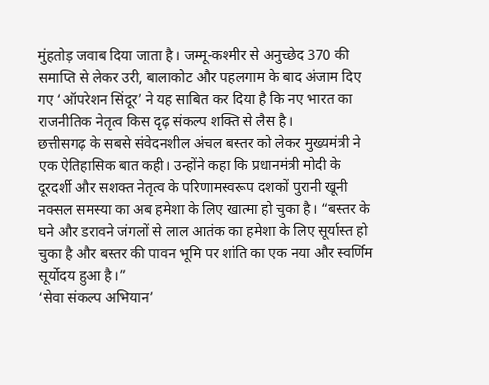मुंहतोड़ जवाब दिया जाता है। जम्मू-कश्मीर से अनुच्छेद 370 की समाप्ति से लेकर उरी, बालाकोट और पहलगाम के बाद अंजाम दिए गए ‘ऑपरेशन सिंदूर’ ने यह साबित कर दिया है कि नए भारत का राजनीतिक नेतृत्व किस दृढ़ संकल्प शक्ति से लैस है।
छत्तीसगढ़ के सबसे संवेदनशील अंचल बस्तर को लेकर मुख्यमंत्री ने एक ऐतिहासिक बात कही। उन्होंने कहा कि प्रधानमंत्री मोदी के दूरदर्शी और सशक्त नेतृत्व के परिणामस्वरूप दशकों पुरानी खूनी नक्सल समस्या का अब हमेशा के लिए खात्मा हो चुका है। “बस्तर के घने और डरावने जंगलों से लाल आतंक का हमेशा के लिए सूर्यास्त हो चुका है और बस्तर की पावन भूमि पर शांति का एक नया और स्वर्णिम सूर्योदय हुआ है।”
‘सेवा संकल्प अभियान’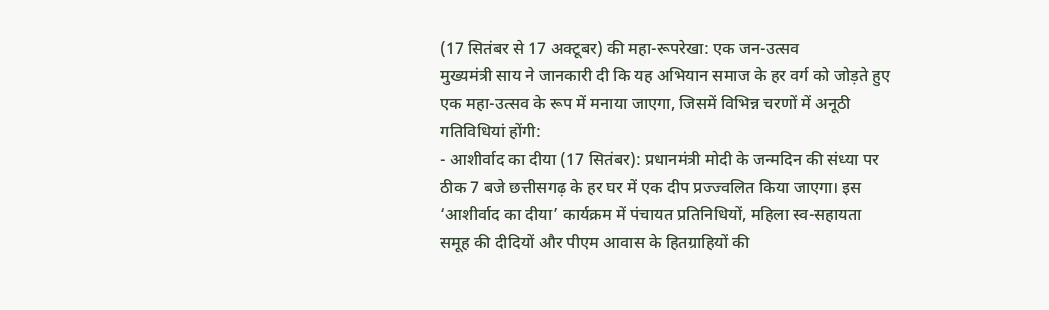(17 सितंबर से 17 अक्टूबर) की महा-रूपरेखा: एक जन-उत्सव
मुख्यमंत्री साय ने जानकारी दी कि यह अभियान समाज के हर वर्ग को जोड़ते हुए एक महा-उत्सव के रूप में मनाया जाएगा, जिसमें विभिन्न चरणों में अनूठी गतिविधियां होंगी:
- आशीर्वाद का दीया (17 सितंबर): प्रधानमंत्री मोदी के जन्मदिन की संध्या पर ठीक 7 बजे छत्तीसगढ़ के हर घर में एक दीप प्रज्ज्वलित किया जाएगा। इस ‘आशीर्वाद का दीया’ कार्यक्रम में पंचायत प्रतिनिधियों, महिला स्व-सहायता समूह की दीदियों और पीएम आवास के हितग्राहियों की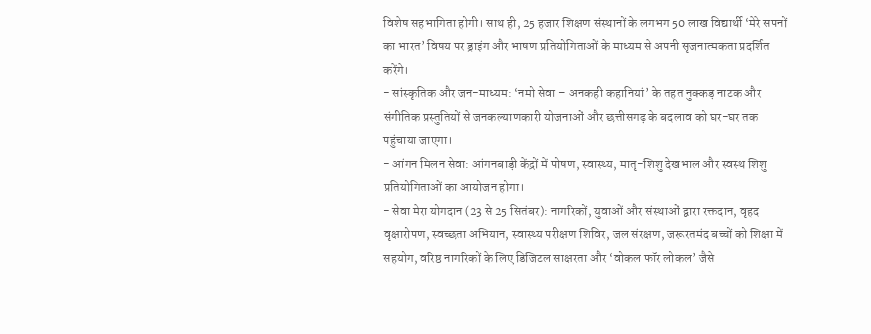विशेष सहभागिता होगी। साथ ही, 25 हजार शिक्षण संस्थानों के लगभग 50 लाख विद्यार्थी ‘मेरे सपनों का भारत’ विषय पर ड्राइंग और भाषण प्रतियोगिताओं के माध्यम से अपनी सृजनात्मकता प्रदर्शित करेंगे।
- सांस्कृतिक और जन-माध्यम: ‘नमो सेवा – अनकही कहानियां’ के तहत नुक्कड़ नाटक और संगीतिक प्रस्तुतियों से जनकल्याणकारी योजनाओं और छत्तीसगढ़ के बदलाव को घर-घर तक पहुंचाया जाएगा।
- आंगन मिलन सेवा: आंगनबाड़ी केंद्रों में पोषण, स्वास्थ्य, मातृ-शिशु देखभाल और स्वस्थ शिशु प्रतियोगिताओं का आयोजन होगा।
- सेवा मेरा योगदान (23 से 25 सितंबर): नागरिकों, युवाओं और संस्थाओं द्वारा रक्तदान, वृहद वृक्षारोपण, स्वच्छता अभियान, स्वास्थ्य परीक्षण शिविर, जल संरक्षण, जरूरतमंद बच्चों को शिक्षा में सहयोग, वरिष्ठ नागरिकों के लिए डिजिटल साक्षरता और ‘वोकल फॉर लोकल’ जैसे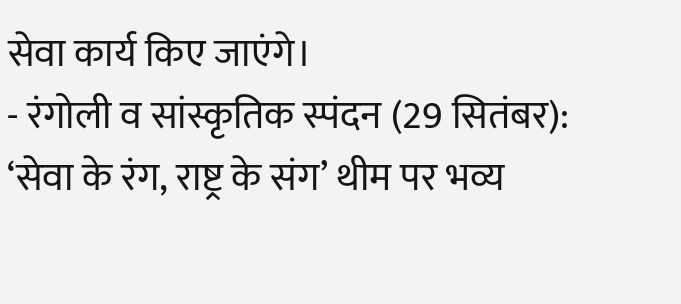सेवा कार्य किए जाएंगे।
- रंगोली व सांस्कृतिक स्पंदन (29 सितंबर): ‘सेवा के रंग, राष्ट्र के संग’ थीम पर भव्य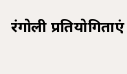रंगोली प्रतियोगिताएं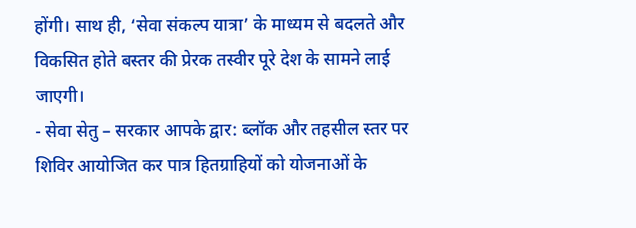होंगी। साथ ही, ‘सेवा संकल्प यात्रा’ के माध्यम से बदलते और विकसित होते बस्तर की प्रेरक तस्वीर पूरे देश के सामने लाई जाएगी।
- सेवा सेतु – सरकार आपके द्वार: ब्लॉक और तहसील स्तर पर शिविर आयोजित कर पात्र हितग्राहियों को योजनाओं के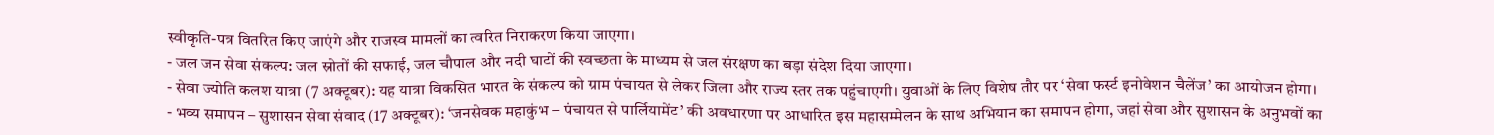स्वीकृति-पत्र वितरित किए जाएंगे और राजस्व मामलों का त्वरित निराकरण किया जाएगा।
- जल जन सेवा संकल्प: जल स्रोतों की सफाई, जल चौपाल और नदी घाटों की स्वच्छता के माध्यम से जल संरक्षण का बड़ा संदेश दिया जाएगा।
- सेवा ज्योति कलश यात्रा (7 अक्टूबर): यह यात्रा विकसित भारत के संकल्प को ग्राम पंचायत से लेकर जिला और राज्य स्तर तक पहुंचाएगी। युवाओं के लिए विशेष तौर पर ‘सेवा फर्स्ट इनोवेशन चैलेंज’ का आयोजन होगा।
- भव्य समापन – सुशासन सेवा संवाद (17 अक्टूबर): ‘जनसेवक महाकुंभ – पंचायत से पार्लियामेंट’ की अवधारणा पर आधारित इस महासम्मेलन के साथ अभियान का समापन होगा, जहां सेवा और सुशासन के अनुभवों का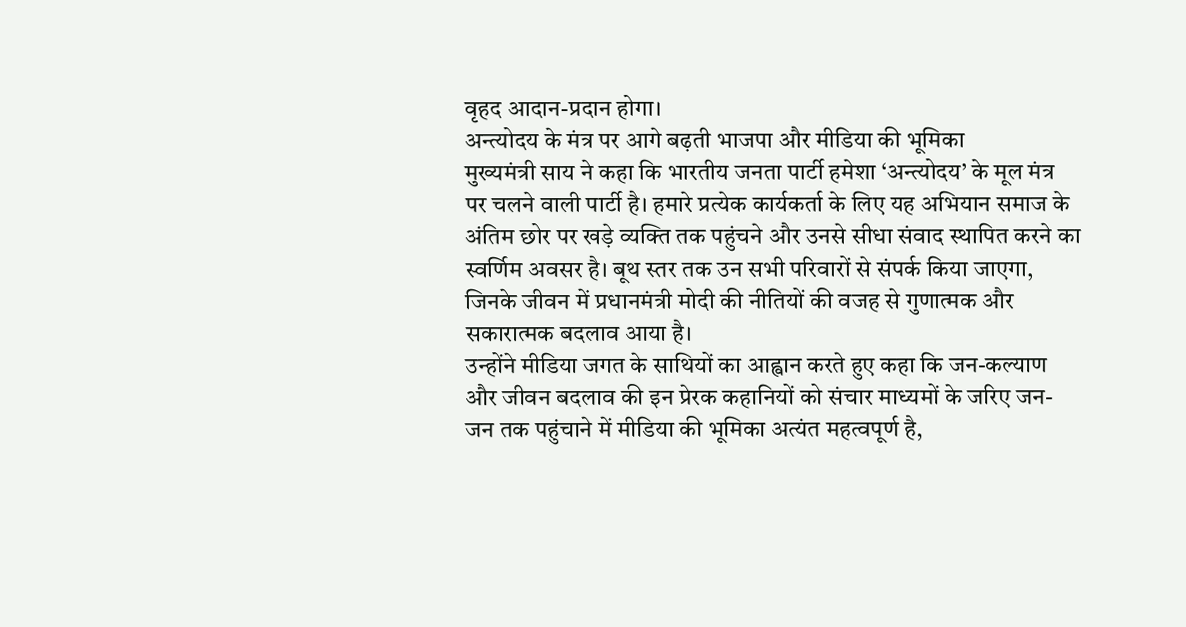वृहद आदान-प्रदान होगा।
अन्त्योदय के मंत्र पर आगे बढ़ती भाजपा और मीडिया की भूमिका
मुख्यमंत्री साय ने कहा कि भारतीय जनता पार्टी हमेशा ‘अन्त्योदय’ के मूल मंत्र पर चलने वाली पार्टी है। हमारे प्रत्येक कार्यकर्ता के लिए यह अभियान समाज के अंतिम छोर पर खड़े व्यक्ति तक पहुंचने और उनसे सीधा संवाद स्थापित करने का स्वर्णिम अवसर है। बूथ स्तर तक उन सभी परिवारों से संपर्क किया जाएगा, जिनके जीवन में प्रधानमंत्री मोदी की नीतियों की वजह से गुणात्मक और सकारात्मक बदलाव आया है।
उन्होंने मीडिया जगत के साथियों का आह्वान करते हुए कहा कि जन-कल्याण और जीवन बदलाव की इन प्रेरक कहानियों को संचार माध्यमों के जरिए जन-जन तक पहुंचाने में मीडिया की भूमिका अत्यंत महत्वपूर्ण है,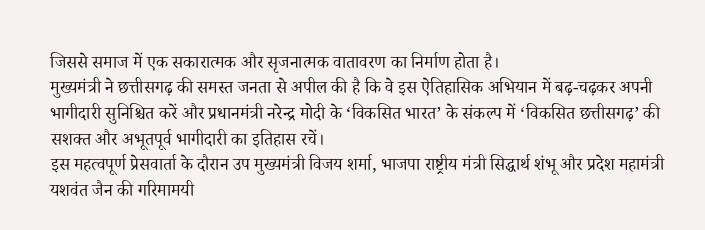जिससे समाज में एक सकारात्मक और सृजनात्मक वातावरण का निर्माण होता है।
मुख्यमंत्री ने छत्तीसगढ़ की समस्त जनता से अपील की है कि वे इस ऐतिहासिक अभियान में बढ़-चढ़कर अपनी भागीदारी सुनिश्चित करें और प्रधानमंत्री नरेन्द्र मोदी के ‘विकसित भारत’ के संकल्प में ‘विकसित छत्तीसगढ़’ की सशक्त और अभूतपूर्व भागीदारी का इतिहास रचें।
इस महत्वपूर्ण प्रेसवार्ता के दौरान उप मुख्यमंत्री विजय शर्मा, भाजपा राष्ट्रीय मंत्री सिद्धार्थ शंभू और प्रदेश महामंत्री यशवंत जैन की गरिमामयी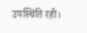उपस्थिति रही।